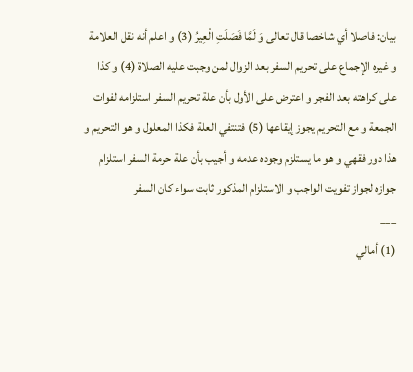بيان: فاصلا أي شاخصا قال تعالى وَ لَمَّا فَصَلَتِ الْعِيرُ (3) و اعلم أنه نقل العلامة و غيره الإجماع على تحريم السفر بعد الزوال لمن وجبت عليه الصلاة (4) و كذا على كراهته بعد الفجر و اعترض على الأول بأن علة تحريم السفر استلزامه لفوات الجمعة و مع التحريم يجوز إيقاعها (5) فتنتفي العلة فكذا المعلول و هو التحريم و هذا دور فقهي و هو ما يستلزم وجوده عدمه و أجيب بأن علة حرمة السفر استلزام جوازه لجواز تفويت الواجب و الاستلزام المذكور ثابت سواء كان السفر
___
(1) أمالي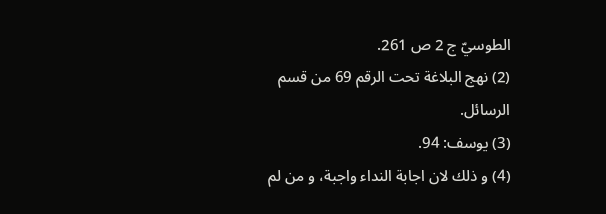الطوسيّ ج 2 ص 261.
(2) نهج البلاغة تحت الرقم 69 من قسم الرسائل.
(3) يوسف: 94.
(4) و ذلك لان اجابة النداء واجبة، و من لم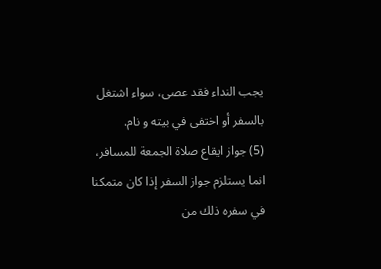يجب النداء فقد عصى، سواء اشتغل بالسفر أو اختفى في بيته و نام.
(5) جواز ايقاع صلاة الجمعة للمسافر، انما يستلزم جواز السفر إذا كان متمكنا في سفره ذلك من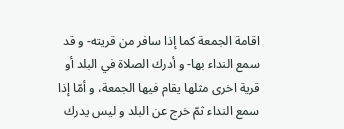اقامة الجمعة كما إذا سافر من قريته- و قد سمع النداء بها- و أدرك الصلاة في البلد أو قرية اخرى مثلها يقام فيها الجمعة، و أمّا إذا سمع النداء ثمّ خرج عن البلد و ليس يدرك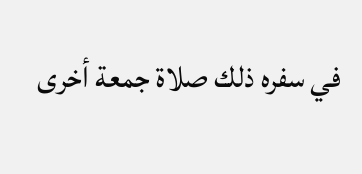في سفره ذلك صلاة جمعة أخرى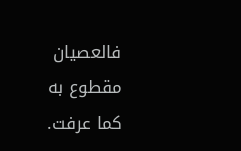فالعصيان مقطوع به كما عرفت.